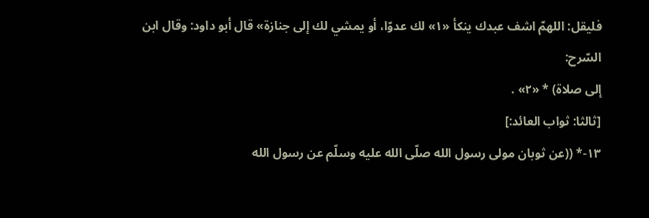فليقل: اللهمّ اشف عبدك ينكأ «١» لك عدوّا، أو يمشي لك إلى جنازة» قال أبو داود: وقال ابن السّرح:
إلى صلاة) * «٢» .
[ثالثا: ثواب العائد:]
١٣-* ((عن ثوبان مولى رسول الله صلّى الله عليه وسلّم عن رسول الله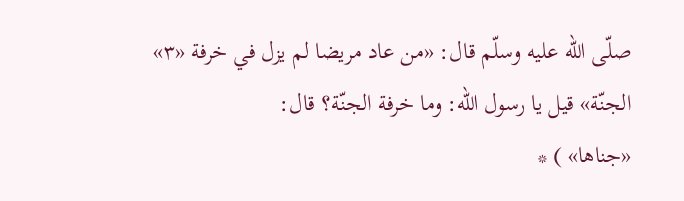صلّى الله عليه وسلّم قال: «من عاد مريضا لم يزل في خرفة «٣» الجنّة» قيل يا رسول الله: وما خرفة الجنّة؟ قال:
«جناها» ) *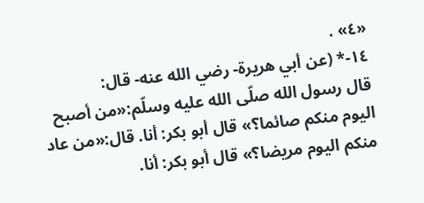«٤» .
١٤-* (عن أبي هريرة- رضي الله عنه- قال:
قال رسول الله صلّى الله عليه وسلّم:«من أصبح اليوم منكم صائما؟» قال أبو بكر: أنا. قال:«من عاد منكم اليوم مريضا؟» قال أبو بكر: أنا.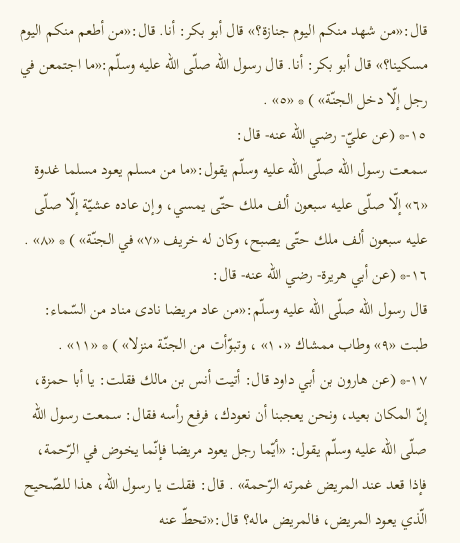قال:«من شهد منكم اليوم جنازة؟» قال أبو بكر: أنا. قال:«من أطعم منكم اليوم مسكينا؟» قال أبو بكر: أنا. قال رسول الله صلّى الله عليه وسلّم:«ما اجتمعن في رجل إلّا دخل الجنّة» ) * «٥» .
١٥-* (عن عليّ- رضي الله عنه- قال:
سمعت رسول الله صلّى الله عليه وسلّم يقول:«ما من مسلم يعود مسلما غدوة «٦» إلّا صلّى عليه سبعون ألف ملك حتّى يمسي، وإن عاده عشيّة إلّا صلّى عليه سبعون ألف ملك حتّى يصبح، وكان له خريف «٧» في الجنّة» ) * «٨» .
١٦-* (عن أبي هريرة- رضي الله عنه- قال:
قال رسول الله صلّى الله عليه وسلّم:«من عاد مريضا نادى مناد من السّماء: طبت «٩» وطاب ممشاك «١٠» ، وتبوّأت من الجنّة منزلا» ) * «١١» .
١٧-* (عن هارون بن أبي داود قال: أتيت أنس بن مالك فقلت: يا أبا حمزة، إنّ المكان بعيد، ونحن يعجبنا أن نعودك، فرفع رأسه فقال: سمعت رسول الله صلّى الله عليه وسلّم يقول: «أيّما رجل يعود مريضا فإنّما يخوض في الرّحمة، فإذا قعد عند المريض غمرته الرّحمة» . قال: فقلت يا رسول الله، هذا للصّحيح الّذي يعود المريض، فالمريض ماله؟ قال:«تحطّ عنه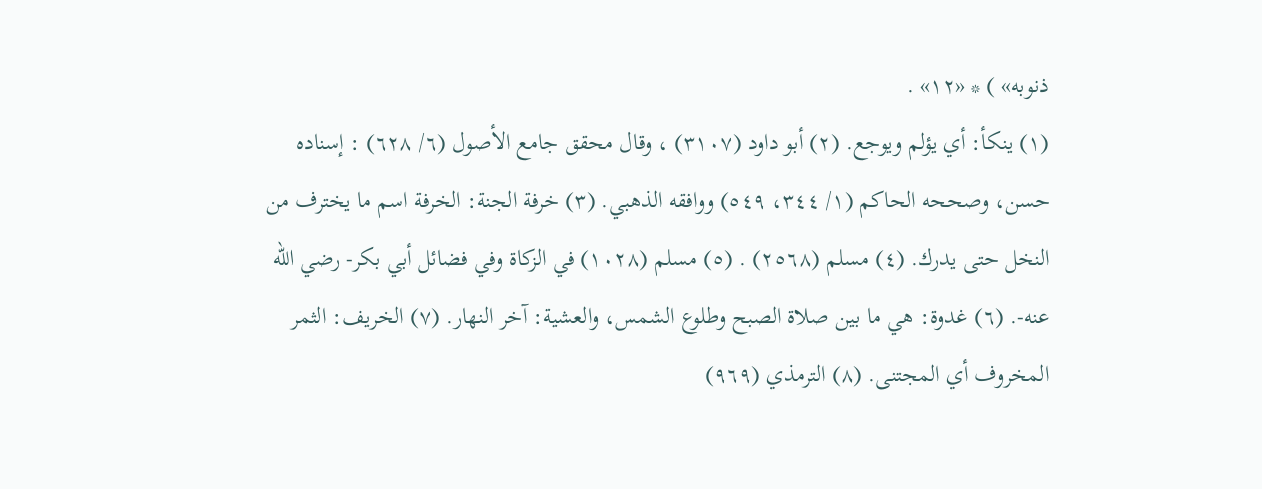ذنوبه» ) * «١٢» .
(١) ينكأ: أي يؤلم ويوجع. (٢) أبو داود (٣١٠٧) ، وقال محقق جامع الأصول (٦/ ٦٢٨) : إسناده حسن، وصححه الحاكم (١/ ٣٤٤، ٥٤٩) ووافقه الذهبي. (٣) خرفة الجنة: الخرفة اسم ما يخترف من النخل حتى يدرك. (٤) مسلم (٢٥٦٨) . (٥) مسلم (١٠٢٨) في الزكاة وفي فضائل أبي بكر- رضي الله عنه-. (٦) غدوة: هي ما بين صلاة الصبح وطلوع الشمس، والعشية: آخر النهار. (٧) الخريف: الثمر المخروف أي المجتنى. (٨) الترمذي (٩٦٩)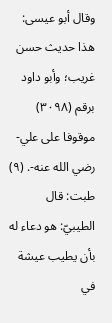وقال أبو عيسى: هذا حديث حسن غريب؛ وأبو داود برقم (٣٠٩٨) موقوفا على علي- رضي الله عنه-. (٩) طبت: قال الطيبيّ: هو دعاء له بأن يطيب عيشة في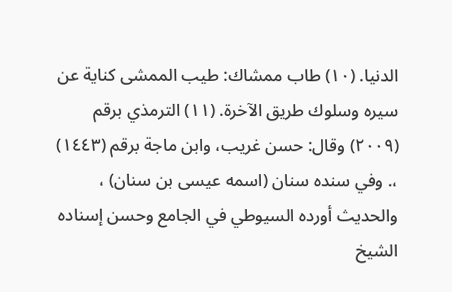الدنيا. (١٠) طاب ممشاك: طيب الممشى كناية عن سيره وسلوك طريق الآخرة. (١١) الترمذي برقم (٢٠٠٩) وقال: حسن غريب، وابن ماجة برقم (١٤٤٣) ،. وفي سنده سنان (اسمه عيسى بن سنان) ، والحديث أورده السيوطي في الجامع وحسن إسناده الشيخ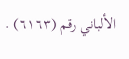الألباني رقم (٦١٦٣) .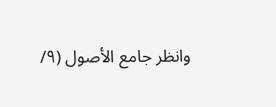وانظر جامع الأصول (٩/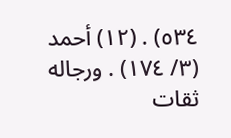٥٣٤) . (١٢) أحمد (٣/ ١٧٤) . ورجاله ثقات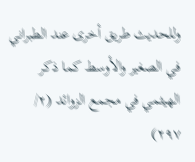وللحديث طريق أخرى عند الطبراني في الصغير والأوسط كما ذكر الهيثمي في مجمع الزوائد (٢/ ٢٩٧)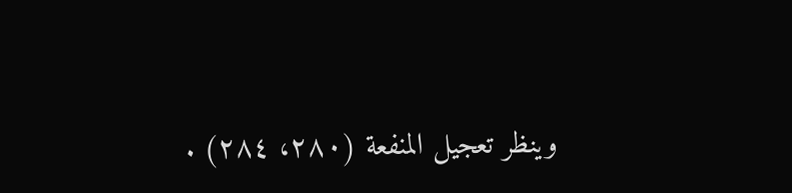وينظر تعجيل المنفعة (٢٨٠، ٢٨٤) .